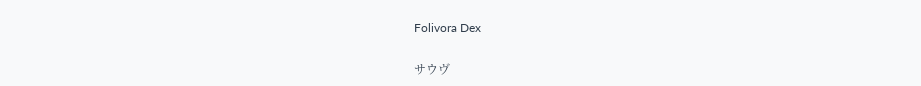Folivora Dex

サウヴ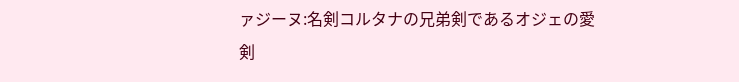ァジーヌ:名剣コルタナの兄弟剣であるオジェの愛剣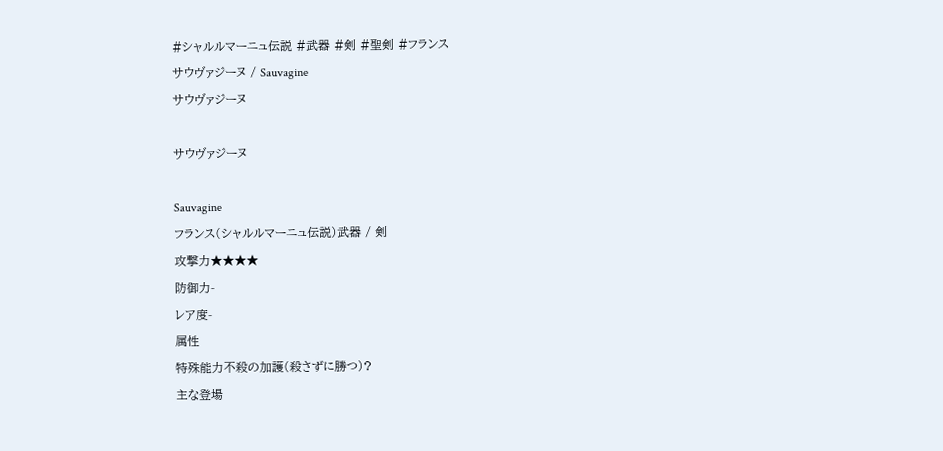#シャルルマーニュ伝説 #武器 #剣 #聖剣 #フランス
サウヴァジーヌ / Sauvagine
サウヴァジーヌ

サウヴァジーヌ

Sauvagine
フランス(シャルルマーニュ伝説)武器 / 剣
攻撃力★★★★
防御力-
レア度-
属性
特殊能力不殺の加護(殺さずに勝つ)?
主な登場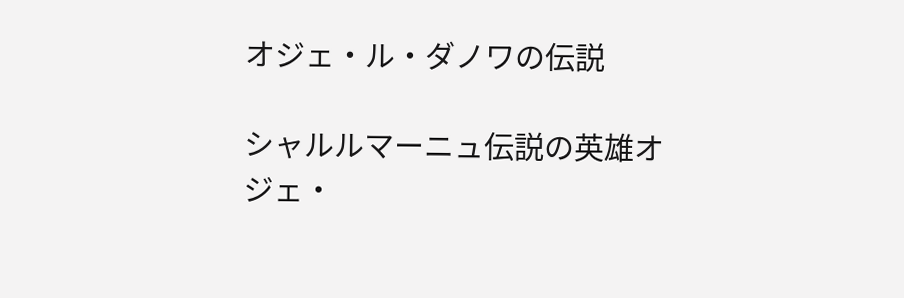オジェ・ル・ダノワの伝説

シャルルマーニュ伝説の英雄オジェ・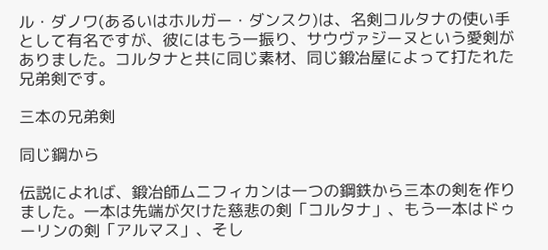ル・ダノワ(あるいはホルガー・ダンスク)は、名剣コルタナの使い手として有名ですが、彼にはもう一振り、サウヴァジーヌという愛剣がありました。コルタナと共に同じ素材、同じ鍛冶屋によって打たれた兄弟剣です。

三本の兄弟剣

同じ鋼から

伝説によれば、鍛冶師ムニフィカンは一つの鋼鉄から三本の剣を作りました。一本は先端が欠けた慈悲の剣「コルタナ」、もう一本はドゥーリンの剣「アルマス」、そし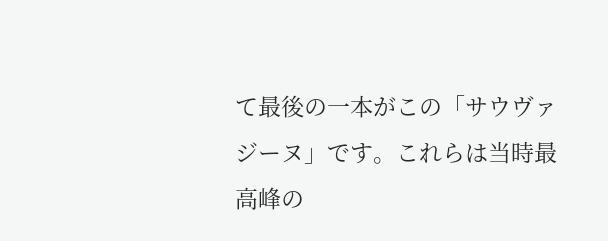て最後の一本がこの「サウヴァジーヌ」です。これらは当時最高峰の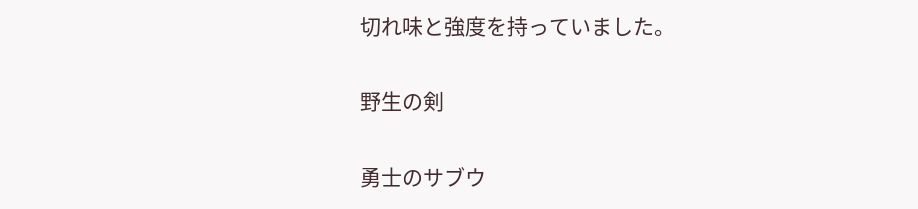切れ味と強度を持っていました。

野生の剣

勇士のサブウ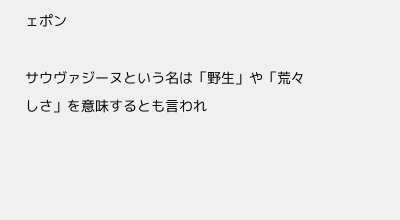ェポン

サウヴァジーヌという名は「野生」や「荒々しさ」を意味するとも言われ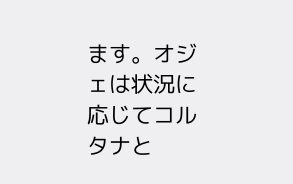ます。オジェは状況に応じてコルタナと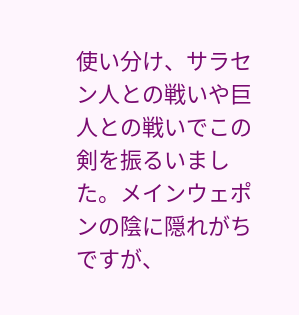使い分け、サラセン人との戦いや巨人との戦いでこの剣を振るいました。メインウェポンの陰に隠れがちですが、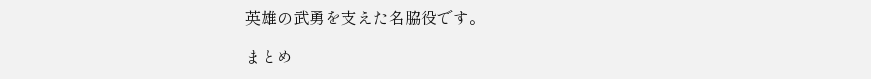英雄の武勇を支えた名脇役です。

まとめ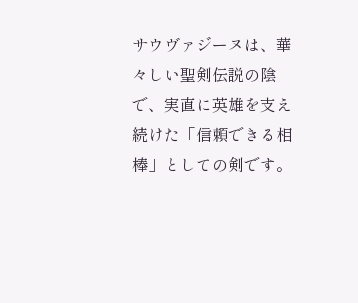サウヴァジーヌは、華々しい聖剣伝説の陰で、実直に英雄を支え続けた「信頼できる相棒」としての剣です。